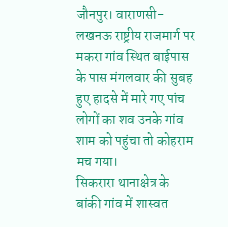जौनपुर। वाराणसी-लखनऊ राष्ट्रीय राजमार्ग पर मकरा गांव स्थित बाईपास के पास मंगलवार की सुबह हुए हादसे में मारे गए पांच लोगों का शव उनके गांव शाम को पहुंचा तो कोहराम मच गया।
सिकरारा थानाक्षेत्र के बांकी गांव में शास्वत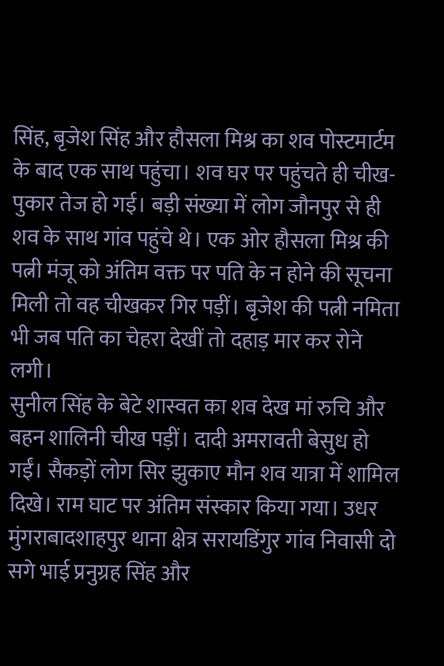सिंह, बृजेश सिंह और हौसला मिश्र का शव पोस्टमार्टम के बाद एक साथ पहुंचा। शव घर पर पहुंचते ही चीख-पुकार तेज हो गई। बड़ी संख्या में लोग जौनपुर से ही शव के साथ गांव पहुंचे थे। एक ओर हौसला मिश्र की पत्नी मंजू को अंतिम वक्त पर पति के न होने की सूचना मिली तो वह चीखकर गिर पड़ीं। बृजेश की पत्नी नमिता भी जब पति का चेहरा देखीं तो दहाड़ मार कर रोने लगी।
सुनील सिंह के बेटे शास्वत का शव देख मां रुचि और बहन शालिनी चीख पड़ीं। दादी अमरावती बेसुध हो गईं। सैकड़ों लोग सिर झुकाए मौन शव यात्रा में शामिल दिखे। राम घाट पर अंतिम संस्कार किया गया। उधर मुंगराबादशाहपुर थाना क्षेत्र सरायडिंगुर गांव निवासी दो सगे भाई प्रनुग्रह सिंह और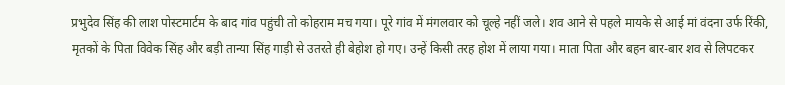प्रभुदेव सिंह की लाश पोस्टमार्टम के बाद गांव पहुंची तो कोहराम मच गया। पूरे गांव में मंगलवार को चूल्हे नहीं जले। शव आने से पहले मायके से आई मां वंदना उर्फ रिंकी, मृतकों के पिता विवेक सिंह और बड़ी तान्या सिंह गाड़ी से उतरते ही बेहोश हो गए। उन्हें किसी तरह होश में लाया गया। माता पिता और बहन बार-बार शव से लिपटकर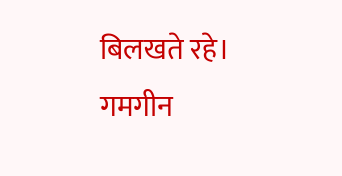बिलखते रहे। गमगीन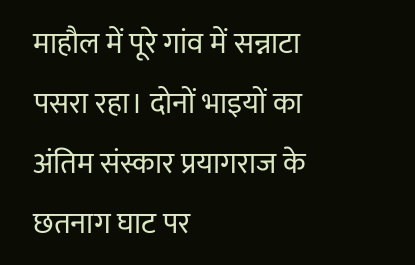माहौल में पूरे गांव में सन्नाटा पसरा रहा। दोनों भाइयों का अंतिम संस्कार प्रयागराज के छतनाग घाट पर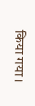किया गया।